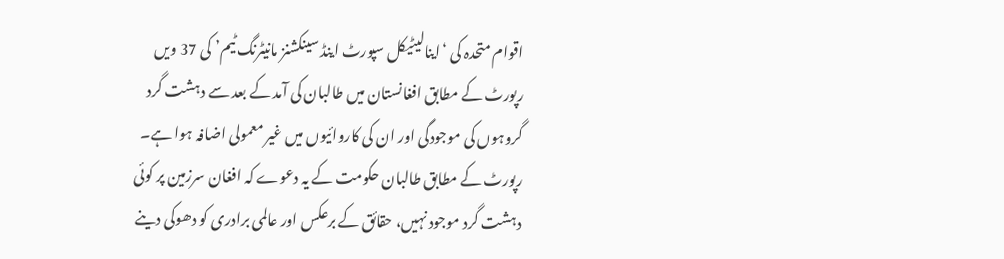اقوام متحدہ کی ‘اینالیٹیکل سپورٹ اینڈ سینکشنز مانیٹرنگ ٹیم’ کی 37 ویں رپورٹ کے مطابق افغانستان میں طالبان کی آمد کے بعد سے دہشت گرد گروہوں کی موجودگی اور ان کی کاروائیوں میں غیر معمولی اضافہ ہوا ہے۔ رپورٹ کے مطابق طالبان حکومت کے یہ دعوے کہ افغان سرزمین پر کوئی دہشت گرد موجود نہیں، حقائق کے برعکس اور عالمی برادری کو دھوکی دینے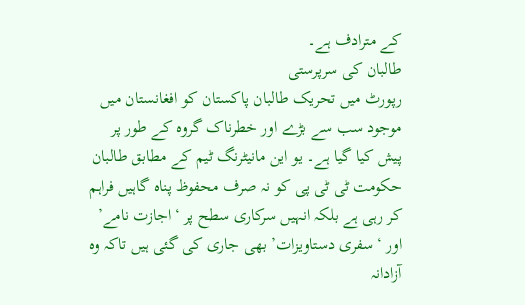کے مترادف ہے۔
طالبان کی سرپرستی
رپورٹ میں تحریک طالبان پاکستان کو افغانستان میں موجود سب سے بڑے اور خطرناک گروہ کے طور پر پیش کیا گیا ہے۔ یو این مانیٹرنگ ٹیم کے مطابق طالبان حکومت ٹی ٹی پی کو نہ صرف محفوظ پناہ گاہیں فراہم کر رہی ہے بلکہ انہیں سرکاری سطح پر ‘اجازت نامے’ اور ‘سفری دستاویزات’ بھی جاری کی گئی ہیں تاکہ وہ آزادانہ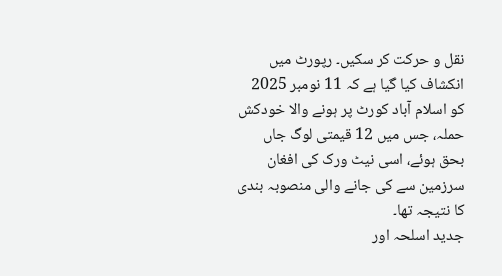نقل و حرکت کر سکیں۔ رپورٹ میں انکشاف کیا گیا ہے کہ 11 نومبر 2025 کو اسلام آباد کورٹ پر ہونے والا خودکش حملہ، جس میں 12 قیمتی لوگ جاں بحق ہوئے، اسی نیٹ ورک کی افغان سرزمین سے کی جانے والی منصوبہ بندی کا نتیجہ تھا۔
جدید اسلحہ اور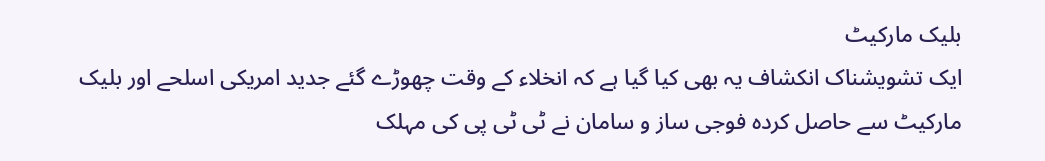بلیک مارکیٹ
ایک تشویشناک انکشاف یہ بھی کیا گیا ہے کہ انخلاء کے وقت چھوڑے گئے جدید امریکی اسلحے اور بلیک مارکیٹ سے حاصل کردہ فوجی ساز و سامان نے ٹی ٹی پی کی مہلک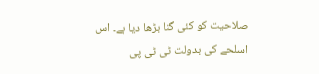صلاحیت کو کئی گنا بڑھا دیا ہے۔ اس اسلحے کی بدولت ٹی ٹی پی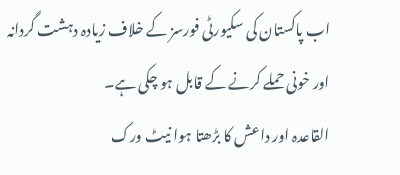اب پاکستان کی سکیورٹی فورسز کے خلاف زیادہ دہشت گردانہ اور خونی حملے کرنے کے قابل ہو چکی ہے۔
القاعدہ اور داعش کا بڑھتا ہوا نیٹ ورک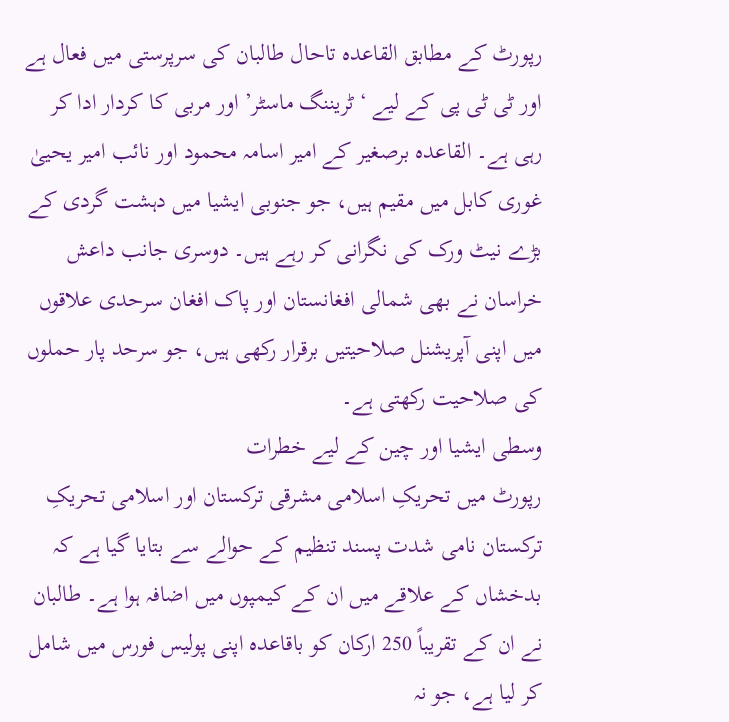رپورٹ کے مطابق القاعدہ تاحال طالبان کی سرپرستی میں فعال ہے اور ٹی ٹی پی کے لیے ‘ٹریننگ ماسٹر’ اور مربی کا کردار ادا کر رہی ہے۔ القاعدہ برصغیر کے امیر اسامہ محمود اور نائب امیر یحییٰ غوری کابل میں مقیم ہیں، جو جنوبی ایشیا میں دہشت گردی کے بڑے نیٹ ورک کی نگرانی کر رہے ہیں۔ دوسری جانب داعش خراسان نے بھی شمالی افغانستان اور پاک افغان سرحدی علاقوں میں اپنی آپریشنل صلاحیتیں برقرار رکھی ہیں، جو سرحد پار حملوں کی صلاحیت رکھتی ہے۔
وسطی ایشیا اور چین کے لیے خطرات
رپورٹ میں تحریکِ اسلامی مشرقی ترکستان اور اسلامی تحریکِ ترکستان نامی شدت پسند تنظیم کے حوالے سے بتایا گیا ہے کہ بدخشاں کے علاقے میں ان کے کیمپوں میں اضافہ ہوا ہے۔ طالبان نے ان کے تقریباً 250 ارکان کو باقاعدہ اپنی پولیس فورس میں شامل کر لیا ہے، جو نہ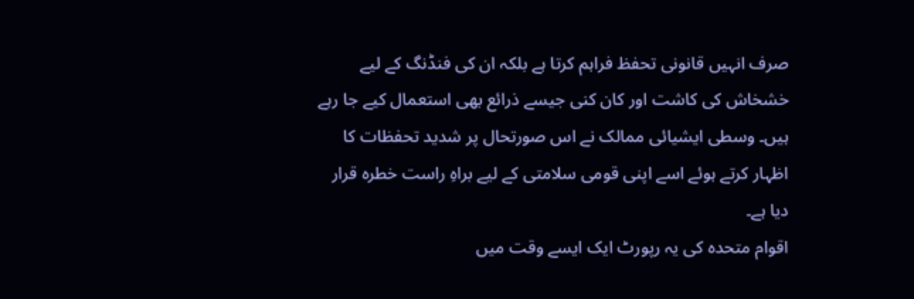صرف انہیں قانونی تحفظ فراہم کرتا ہے بلکہ ان کی فنڈنگ کے لیے خشخاش کی کاشت اور کان کنی جیسے ذرائع بھی استعمال کیے جا رہے ہیں۔ وسطی ایشیائی ممالک نے اس صورتحال پر شدید تحفظات کا اظہار کرتے ہوئے اسے اپنی قومی سلامتی کے لیے براہِ راست خطرہ قرار دیا ہے۔
اقوام متحدہ کی یہ رپورٹ ایک ایسے وقت میں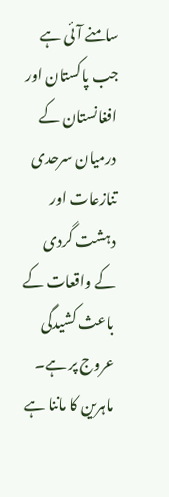سامنے آئی ہے جب پاکستان اور افغانستان کے درمیان سرحدی تنازعات اور دہشت گردی کے واقعات کے باعث کشیدگی عروج پر ہے۔ ماہرین کا ماننا ہے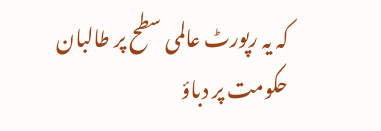کہ یہ رپورٹ عالمی سطح پر طالبان حکومت پر دباؤ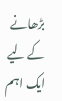بڑھانے کے لیے ایک اہم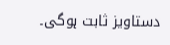دستاویز ثابت ہوگی۔